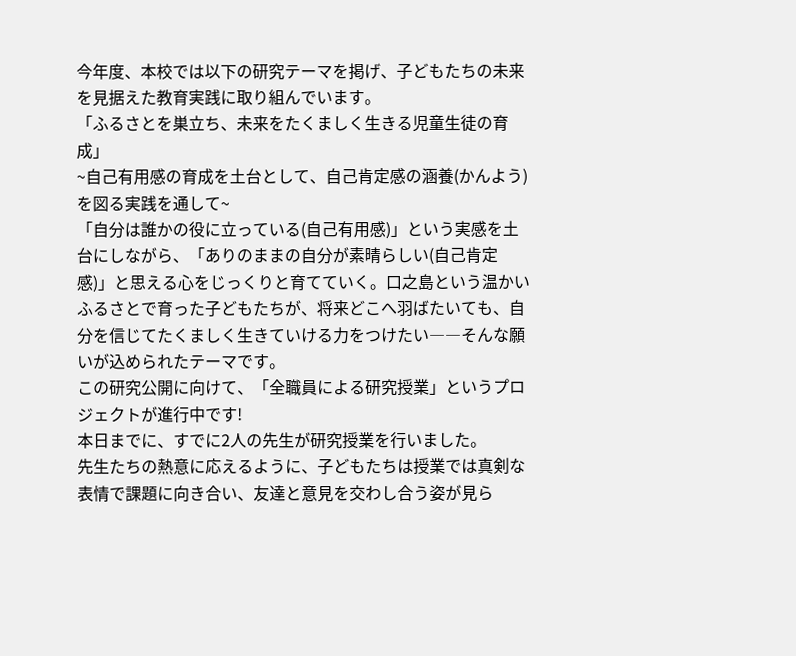今年度、本校では以下の研究テーマを掲げ、子どもたちの未来を見据えた教育実践に取り組んでいます。
「ふるさとを巣立ち、未来をたくましく生きる児童生徒の育成」
~自己有用感の育成を土台として、自己肯定感の涵養(かんよう)を図る実践を通して~
「自分は誰かの役に立っている(自己有用感)」という実感を土台にしながら、「ありのままの自分が素晴らしい(自己肯定感)」と思える心をじっくりと育てていく。口之島という温かいふるさとで育った子どもたちが、将来どこへ羽ばたいても、自分を信じてたくましく生きていける力をつけたい――そんな願いが込められたテーマです。
この研究公開に向けて、「全職員による研究授業」というプロジェクトが進行中です!
本日までに、すでに2人の先生が研究授業を行いました。
先生たちの熱意に応えるように、子どもたちは授業では真剣な表情で課題に向き合い、友達と意見を交わし合う姿が見ら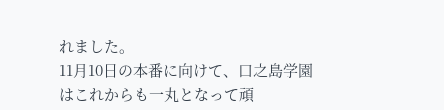れました。
11月10日の本番に向けて、口之島学園はこれからも一丸となって頑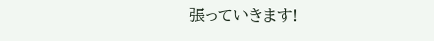張っていきます!